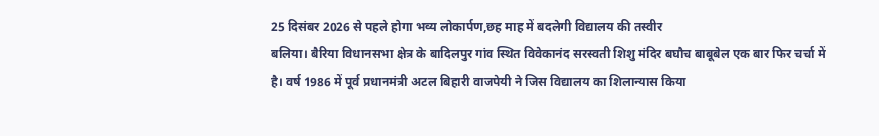25 दिसंबर 2026 से पहले होगा भव्य लोकार्पण,छह माह में बदलेगी विद्यालय की तस्वीर
बलिया। बैरिया विधानसभा क्षेत्र के बादिलपुर गांव स्थित विवेकानंद सरस्वती शिशु मंदिर बघौच बाबूबेल एक बार फिर चर्चा में है। वर्ष 1986 में पूर्व प्रधानमंत्री अटल बिहारी वाजपेयी ने जिस विद्यालय का शिलान्यास किया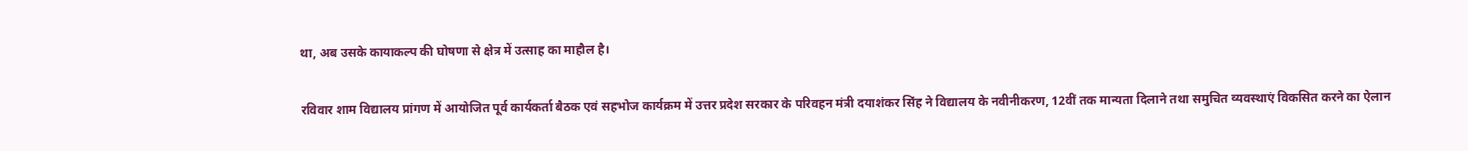था, अब उसके कायाकल्प की घोषणा से क्षेत्र में उत्साह का माहौल है।

रविवार शाम विद्यालय प्रांगण में आयोजित पूर्व कार्यकर्ता बैठक एवं सहभोज कार्यक्रम में उत्तर प्रदेश सरकार के परिवहन मंत्री दयाशंकर सिंह ने विद्यालय के नवीनीकरण, 12वीं तक मान्यता दिलाने तथा समुचित व्यवस्थाएं विकसित करने का ऐलान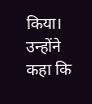किया। उन्होंने कहा कि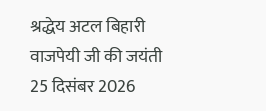श्रद्धेय अटल बिहारी वाजपेयी जी की जयंती 25 दिसंबर 2026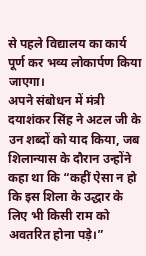से पहले विद्यालय का कार्य पूर्ण कर भव्य लोकार्पण किया जाएगा।
अपने संबोधन में मंत्री दयाशंकर सिंह ने अटल जी के उन शब्दों को याद किया, जब शिलान्यास के दौरान उन्होंने कहा था कि “कहीं ऐसा न हो कि इस शिला के उद्धार के लिए भी किसी राम को अवतरित होना पड़े।”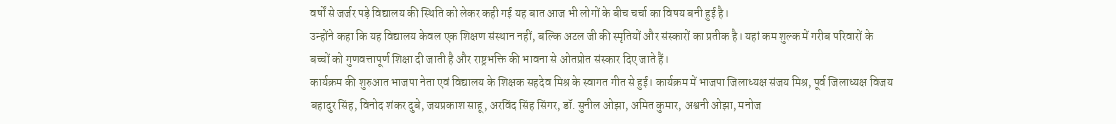वर्षों से जर्जर पड़े विद्यालय की स्थिति को लेकर कही गई यह बात आज भी लोगों के बीच चर्चा का विषय बनी हुई है।
उन्होंने कहा कि यह विद्यालय केवल एक शिक्षण संस्थान नहीं, बल्कि अटल जी की स्मृतियों और संस्कारों का प्रतीक है। यहां कम शुल्क में गरीब परिवारों के बच्चों को गुणवत्तापूर्ण शिक्षा दी जाती है और राष्ट्रभक्ति की भावना से ओतप्रोत संस्कार दिए जाते हैं।
कार्यक्रम की शुरुआत भाजपा नेता एवं विद्यालय के शिक्षक सहदेव मिश्र के स्वागत गीत से हुई। कार्यक्रम में भाजपा जिलाध्यक्ष संजय मिश्र, पूर्व जिलाध्यक्ष विजय बहादुर सिंह, विनोद शंकर दुबे, जयप्रकाश साहू, अरविंद सिंह सिंगर, डॉ. सुनील ओझा, अमित कुमार, अश्वनी ओझा, मनोज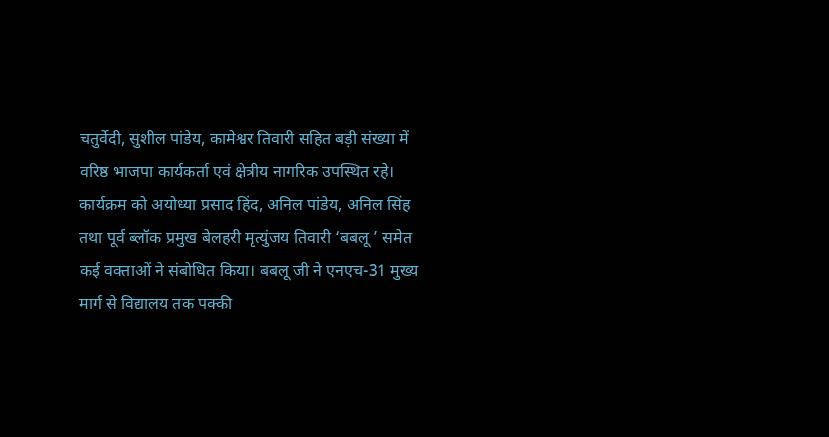चतुर्वेदी, सुशील पांडेय, कामेश्वर तिवारी सहित बड़ी संख्या में वरिष्ठ भाजपा कार्यकर्ता एवं क्षेत्रीय नागरिक उपस्थित रहे।
कार्यक्रम को अयोध्या प्रसाद हिंद, अनिल पांडेय, अनिल सिंह तथा पूर्व ब्लॉक प्रमुख बेलहरी मृत्युंजय तिवारी ‘बबलू ’ समेत कई वक्ताओं ने संबोधित किया। बबलू जी ने एनएच-31 मुख्य मार्ग से विद्यालय तक पक्की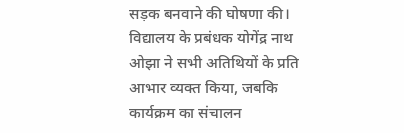सड़क बनवाने की घोषणा की।
विद्यालय के प्रबंधक योगेंद्र नाथ ओझा ने सभी अतिथियों के प्रति आभार व्यक्त किया, जबकि कार्यक्रम का संचालन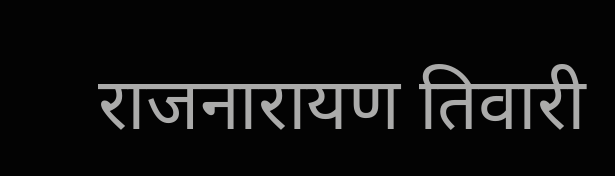राजनारायण तिवारी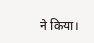ने किया।